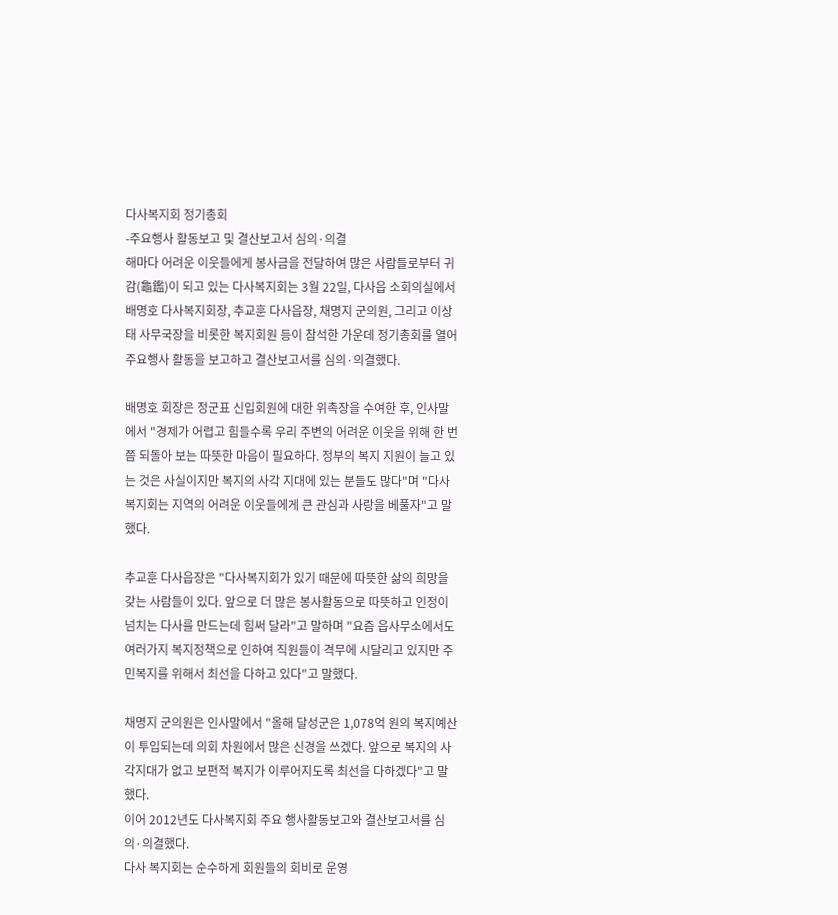다사복지회 정기총회
-주요행사 활동보고 및 결산보고서 심의·의결
해마다 어려운 이웃들에게 봉사금을 전달하여 많은 사람들로부터 귀감(龜鑑)이 되고 있는 다사복지회는 3월 22일, 다사읍 소회의실에서 배명호 다사복지회장, 추교훈 다사읍장, 채명지 군의원, 그리고 이상태 사무국장을 비롯한 복지회원 등이 참석한 가운데 정기총회를 열어 주요행사 활동을 보고하고 결산보고서를 심의·의결했다.

배명호 회장은 정군표 신입회원에 대한 위촉장을 수여한 후, 인사말에서 "경제가 어렵고 힘들수록 우리 주변의 어려운 이웃을 위해 한 번 쯤 되돌아 보는 따뜻한 마음이 필요하다. 정부의 복지 지원이 늘고 있는 것은 사실이지만 복지의 사각 지대에 있는 분들도 많다"며 "다사복지회는 지역의 어려운 이웃들에게 큰 관심과 사랑을 베풀자"고 말했다.

추교훈 다사읍장은 "다사복지회가 있기 때문에 따뜻한 삶의 희망을 갖는 사람들이 있다. 앞으로 더 많은 봉사활동으로 따뜻하고 인정이 넘치는 다사를 만드는데 힘써 달라"고 말하며 "요즘 읍사무소에서도 여러가지 복지정책으로 인하여 직원들이 격무에 시달리고 있지만 주민복지를 위해서 최선을 다하고 있다"고 말했다.

채명지 군의원은 인사말에서 "올해 달성군은 1,078억 원의 복지예산이 투입되는데 의회 차원에서 많은 신경을 쓰겠다. 앞으로 복지의 사각지대가 없고 보편적 복지가 이루어지도록 최선을 다하겠다"고 말했다.
이어 2012년도 다사복지회 주요 행사활동보고와 결산보고서를 심의·의결했다.
다사 복지회는 순수하게 회원들의 회비로 운영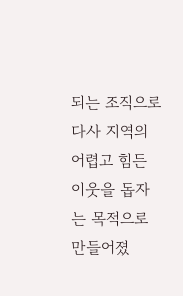되는 조직으로 다사 지역의 어렵고 힘든 이웃을 돕자는 목적으로 만들어졌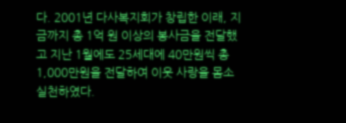다. 2001년 다사복지회가 창립한 이래, 지금까지 총 1억 원 이상의 봉사금을 전달했고 지난 1월에도 25세대에 40만원씩 총 1,000만원을 전달하여 이웃 사랑을 몸소 실천하였다.